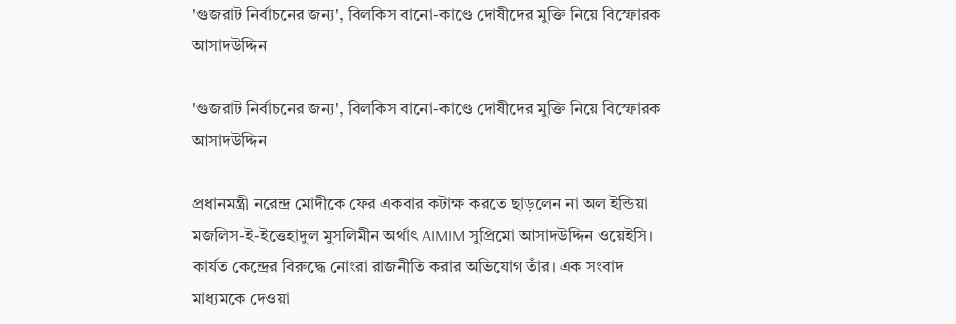'গুজরাট নির্বাচনের জন্য', বিলকিস বানো-কাণ্ডে দোষীদের মুক্তি নিয়ে বিস্ফোরক আসাদউদ্দিন

'গুজরাট নির্বাচনের জন্য', বিলকিস বানো-কাণ্ডে দোষীদের মুক্তি নিয়ে বিস্ফোরক আসাদউদ্দিন

প্রধানমন্ত্রী নরেন্দ্র মোদীকে ফের একবার কটাক্ষ করতে ছাড়লেন না অল ইন্ডিয়া মজলিস-ই-ইত্তেহাদুল মুসলিমীন অর্থাৎ AIMIM সুপ্রিমো আসাদউদ্দিন ওয়েইসি। কার্যত কেন্দ্রের বিরুদ্ধে নোংরা রাজনীতি করার অভিযোগ তাঁর। এক সংবাদ মাধ্যমকে দেওয়া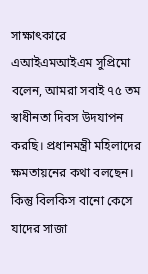সাক্ষাৎকারে এআইএমআইএম সুপ্রিমো বলেন, আমরা সবাই ৭৫ তম স্বাধীনতা দিবস উদযাপন করছি। প্রধানমন্ত্রী মহিলাদের ক্ষমতায়নের কথা বলছেন। কিন্তু বিলকিস বানো কেসে যাদের সাজা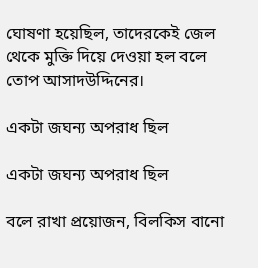ঘোষণা হয়েছিল, তাদেরকেই জেল থেকে মুক্তি দিয়ে দেওয়া হল বলে তোপ আসাদউদ্দিনের।

একটা জঘন্য অপরাধ ছিল

একটা জঘন্য অপরাধ ছিল

বলে রাখা প্রয়োজন, বিলকিস বানো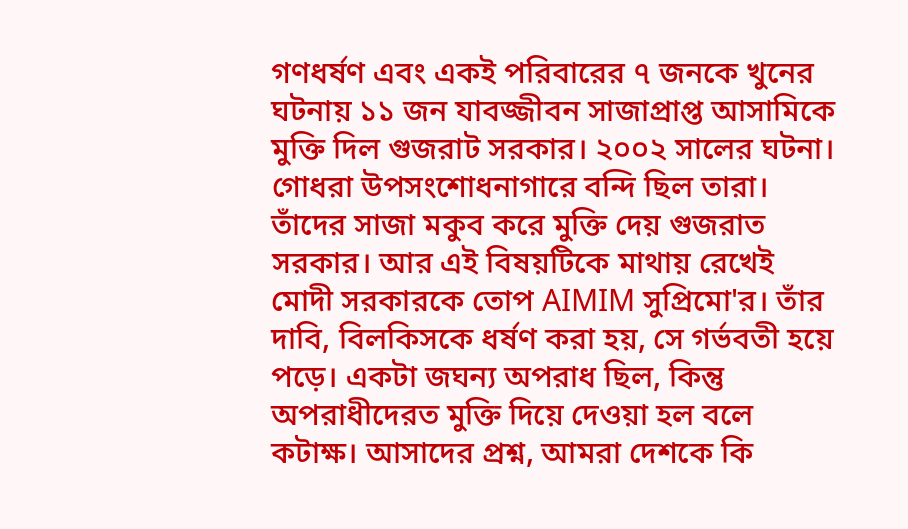গণধর্ষণ এবং একই পরিবারের ৭ জনকে খুনের ঘটনায় ১১ জন যাবজ্জীবন সাজাপ্রাপ্ত আসামিকে মুক্তি দিল গুজরাট সরকার। ২০০২ সালের ঘটনা। গোধরা উপসংশোধনাগারে বন্দি ছিল তারা। তাঁদের সাজা মকুব করে মুক্তি দেয় গুজরাত সরকার। আর এই বিষয়টিকে মাথায় রেখেই মোদী সরকারকে তোপ AIMIM সুপ্রিমো'র। তাঁর দাবি, বিলকিসকে ধর্ষণ করা হয়, সে গর্ভবতী হয়ে পড়ে। একটা জঘন্য অপরাধ ছিল, কিন্তু অপরাধীদেরত মুক্তি দিয়ে দেওয়া হল বলে কটাক্ষ। আসাদের প্রশ্ন, আমরা দেশকে কি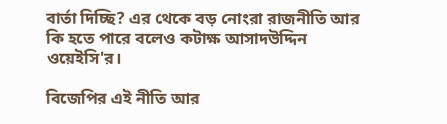বার্তা দিচ্ছি? এর থেকে বড় নোংরা রাজনীতি আর কি হতে পারে বলেও কটাক্ষ আসাদউদ্দিন ওয়েইসি'র।

বিজেপির এই নীতি আর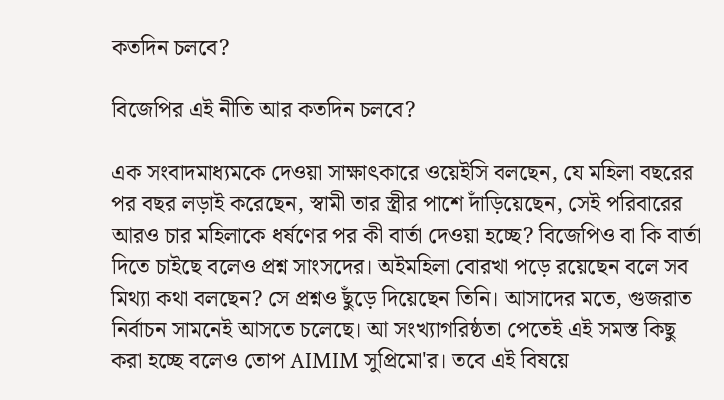কতদিন চলবে?

বিজেপির এই নীতি আর কতদিন চলবে?

এক সংবাদমাধ্যমকে দেওয়া সাক্ষাৎকারে ওয়েইসি বলছেন, যে মহিলা বছরের পর বছর লড়াই করেছেন, স্বামী তার স্ত্রীর পাশে দাঁড়িয়েছেন, সেই পরিবারের আরও চার মহিলাকে ধর্ষণের পর কী বার্তা দেওয়া হচ্ছে? বিজেপিও বা কি বার্তা দিতে চাইছে বলেও প্রশ্ন সাংসদের। অইমহিলা বোরখা পড়ে রয়েছেন বলে সব মিথ্যা কথা বলছেন? সে প্রশ্নও ছুঁড়ে দিয়েছেন তিনি। আসাদের মতে, গুজরাত নির্বাচন সামনেই আসতে চলেছে। আ সংখ্যাগরিষ্ঠতা পেতেই এই সমস্ত কিছু করা হচ্ছে বলেও তোপ AIMIM সুপ্রিমো'র। তবে এই বিষয়ে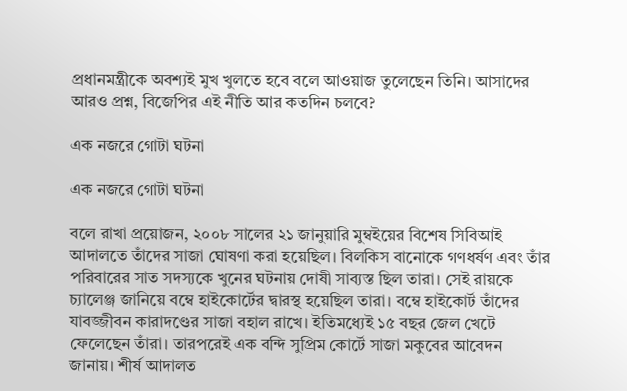প্রধানমন্ত্রীকে অবশ্যই মুখ খুলতে হবে বলে আওয়াজ তুলেছেন তিনি। আসাদের আরও প্রশ্ন, বিজেপির এই নীতি আর কতদিন চলবে?

এক নজরে গোটা ঘটনা

এক নজরে গোটা ঘটনা

বলে রাখা প্রয়োজন, ২০০৮ সালের ২১ জানুয়ারি মুম্বইয়ের বিশেষ সিবিআই আদালতে তাঁদের সাজা ঘোষণা করা হয়েছিল। বিলকিস বানোকে গণধর্ষণ এবং তাঁর পরিবারের সাত সদস্যকে খুনের ঘটনায় দোষী সাব্যস্ত ছিল তারা। সেই রায়কে চ্যালেঞ্জ জানিয়ে বম্বে হাইকোর্টের দ্বারস্থ হয়েছিল তারা। বম্বে হাইকোর্ট তাঁদের যাবজ্জীবন কারাদণ্ডের সাজা বহাল রাখে। ইতিমধ্যেই ১৫ বছর জেল খেটে ফেলেছেন তাঁরা। তারপরেই এক বন্দি সুপ্রিম কোর্টে সাজা মকুবের আবেদন জানায়। শীর্ষ আদালত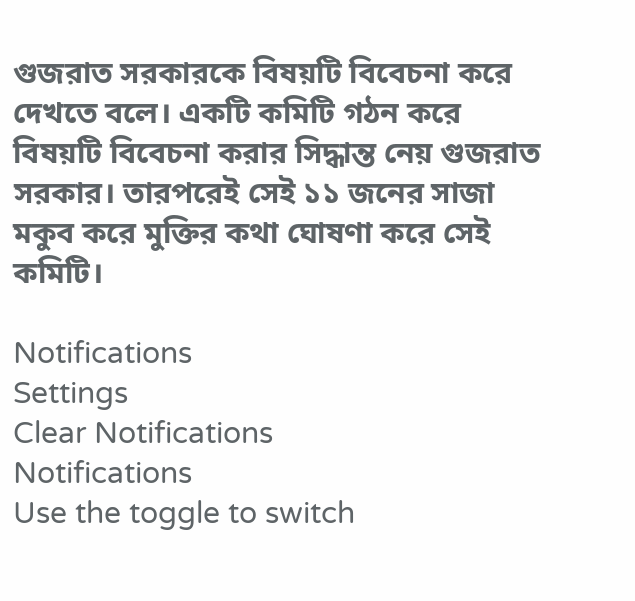গুজরাত সরকারকে বিষয়টি বিবেচনা করে দেখতে বলে। একটি কমিটি গঠন করে বিষয়টি বিবেচনা করার সিদ্ধান্ত নেয় গুজরাত সরকার। তারপরেই সেই ১১ জনের সাজা মকুব করে মুক্তির কথা ঘোষণা করে সেই কমিটি।

Notifications
Settings
Clear Notifications
Notifications
Use the toggle to switch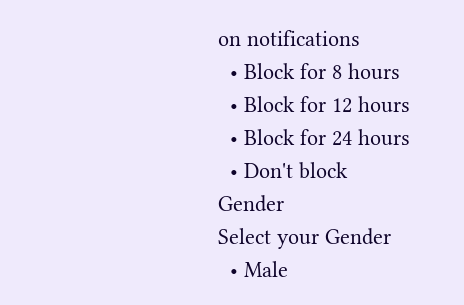on notifications
  • Block for 8 hours
  • Block for 12 hours
  • Block for 24 hours
  • Don't block
Gender
Select your Gender
  • Male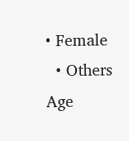• Female
  • Others
Age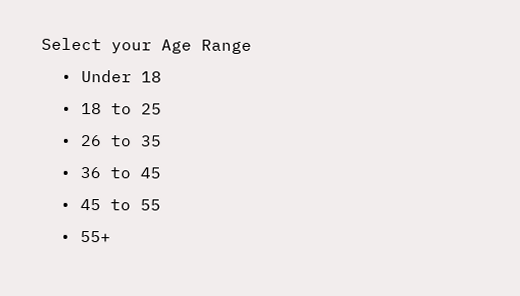Select your Age Range
  • Under 18
  • 18 to 25
  • 26 to 35
  • 36 to 45
  • 45 to 55
  • 55+